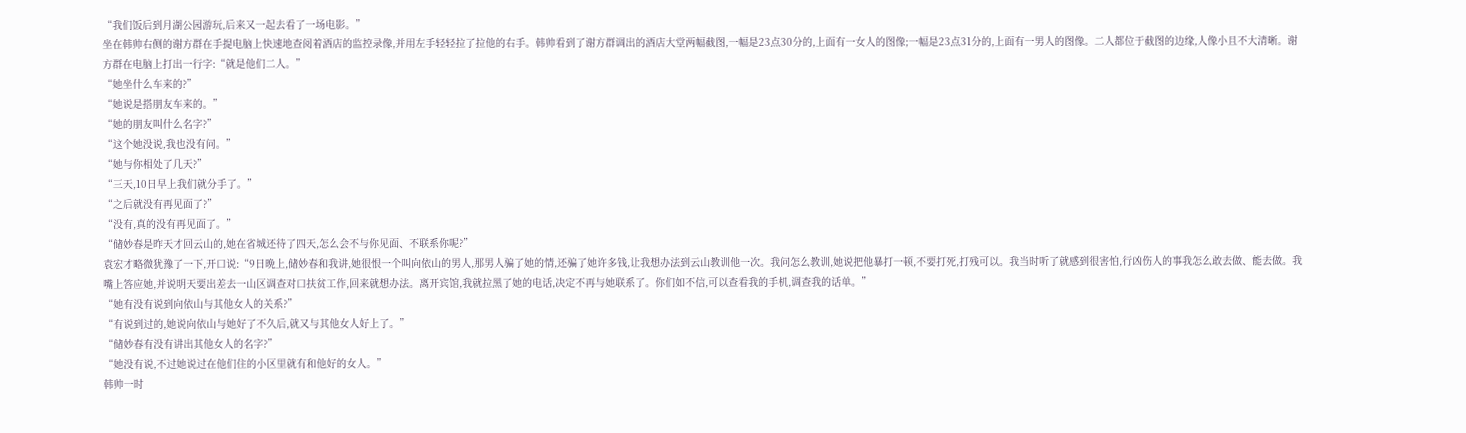“我们饭后到月湖公园游玩,后来又一起去看了一场电影。”
坐在韩帅右侧的谢方群在手提电脑上快速地查阅着酒店的监控录像,并用左手轻轻拉了拉他的右手。韩帅看到了谢方群调出的酒店大堂两幅截图,一幅是23点30分的,上面有一女人的图像;一幅是23点31分的,上面有一男人的图像。二人都位于截图的边缘,人像小且不大清晰。谢方群在电脑上打出一行字:“就是他们二人。”
“她坐什么车来的?”
“她说是搭朋友车来的。”
“她的朋友叫什么名字?”
“这个她没说,我也没有问。”
“她与你相处了几天?”
“三天,10日早上我们就分手了。”
“之后就没有再见面了?”
“没有,真的没有再见面了。”
“储妙春是昨天才回云山的,她在省城还待了四天,怎么会不与你见面、不联系你呢?”
袁宏才略微犹豫了一下,开口说:“9日晩上,储妙春和我讲,她很恨一个叫向依山的男人,那男人骗了她的情,还骗了她许多钱,让我想办法到云山教训他一次。我问怎么教训,她说把他暴打一顿,不要打死,打残可以。我当时听了就感到很害怕,行凶伤人的事我怎么敢去做、能去做。我嘴上答应她,并说明天要出差去一山区调查对口扶贫工作,回来就想办法。离开宾馆,我就拉黑了她的电话,决定不再与她联系了。你们如不信,可以查看我的手机,调查我的话单。”
“她有没有说到向依山与其他女人的关系?”
“有说到过的,她说向依山与她好了不久后,就又与其他女人好上了。”
“储妙春有没有讲出其他女人的名字?”
“她没有说,不过她说过在他们住的小区里就有和他好的女人。”
韩帅一时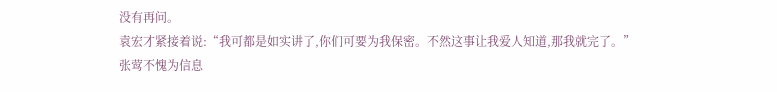没有再问。
袁宏才紧接着说:“我可都是如实讲了,你们可要为我保密。不然这事让我爱人知道,那我就完了。”
张莺不愧为信息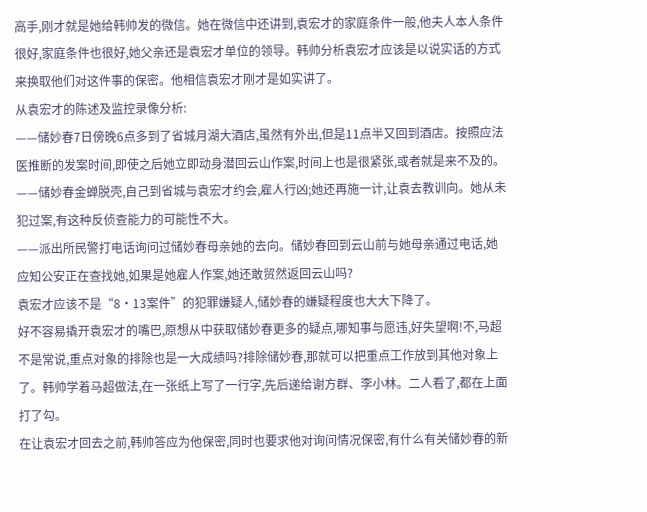高手,刚才就是她给韩帅发的微信。她在微信中还讲到,袁宏才的家庭条件一般,他夫人本人条件很好,家庭条件也很好,她父亲还是袁宏才单位的领导。韩帅分析袁宏才应该是以说实话的方式来换取他们对这件事的保密。他相信袁宏才刚才是如实讲了。
从袁宏才的陈述及监控录像分析:
——储妙春7日傍晚6点多到了省城月湖大酒店,虽然有外出,但是11点半又回到酒店。按照应法医推断的发案时间,即使之后她立即动身潜回云山作案,时间上也是很紧张,或者就是来不及的。
——储妙春金蝉脱壳,自己到省城与袁宏才约会,雇人行凶;她还再施一计,让袁去教训向。她从未犯过案,有这种反侦查能力的可能性不大。
——派出所民警打电话询问过储妙春母亲她的去向。储妙春回到云山前与她母亲通过电话,她应知公安正在查找她,如果是她雇人作案,她还敢贸然返回云山吗?
袁宏才应该不是“8·13案件”的犯罪嫌疑人,储妙春的嫌疑程度也大大下降了。
好不容易撬开袁宏才的嘴巴,原想从中获取储妙春更多的疑点,哪知事与愿违,好失望啊!不,马超不是常说,重点对象的排除也是一大成绩吗?排除储妙春,那就可以把重点工作放到其他对象上了。韩帅学着马超做法,在一张纸上写了一行字,先后递给谢方群、李小林。二人看了,都在上面打了勾。
在让袁宏才回去之前,韩帅答应为他保密,同时也要求他对询问情况保密,有什么有关储妙春的新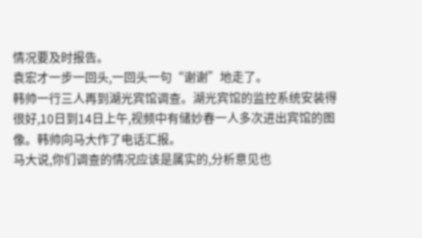情况要及时报告。
袁宏才一步一回头,一回头一句“谢谢”地走了。
韩帅一行三人再到湖光宾馆调查。湖光宾馆的监控系统安装得很好,10日到14日上午,视频中有储妙春一人多次进出宾馆的图像。韩帅向马大作了电话汇报。
马大说,你们调查的情况应该是属实的,分析意见也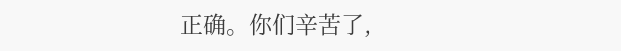正确。你们辛苦了,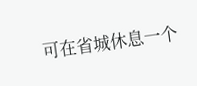可在省城休息一个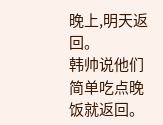晚上,明天返回。
韩帅说他们简单吃点晚饭就返回。